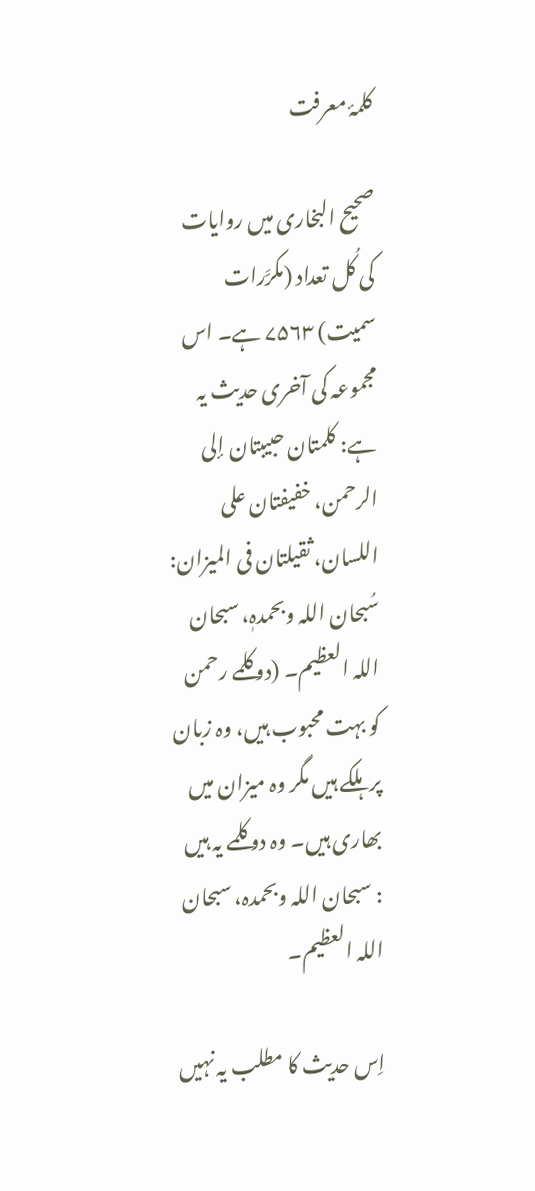کلمۂ معرفت

صحیح البخاری میں روایات کی کُل تعداد (مکرَّرات سمیت) ۷۵۶۳ ہے۔ اس مجموعہ کی آخری حدیث یہ ہے: کلمتان حبیبتان إلی الرحمن، خفیفتان علی اللسان، ثقیلتان فی المیزان: سُبحان اللہ وبحمدہٖ، سبحان اللہ العظیم۔ (دو کلمے رحمن کو بہت محبوب ہیں، وہ زبان پر ہلکے ہیں مگر وہ میزان میں بھاری ہیں۔ وہ دو کلمے یہ ہیں : سبحان اللہ وبحمدہ، سبحان اللہ العظیم۔

اِس حدیث کا مطلب یہ نہیں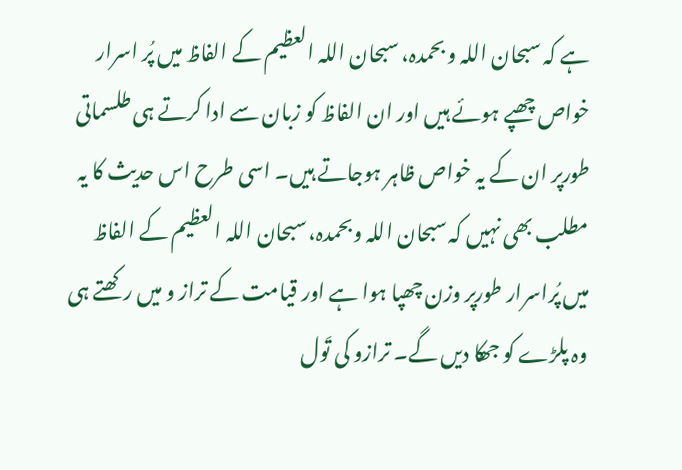ہے کہ سبحان اللہ و بحمدہ، سبحان اللہ العظیم کے الفاظ میں پُر اسرار خواص چھپے ہوئے ہیں اور ان الفاظ کو زبان سے ادا کرتے ہی طلسماتی طورپر ان کے یہ خواص ظاہر ہوجاتے ہیں۔ اسی طرح اس حدیث کا یہ مطلب بھی نہیں کہ سبحان اللہ وبحمدہ، سبحان اللہ العظیم کے الفاظ میں پُراسرار طورپر وزن چھپا ہوا ہے اور قیامت کے تراز و میں رکھتے ہی وہ پلڑے کو جھکا دیں گے۔ ترازو کی تَول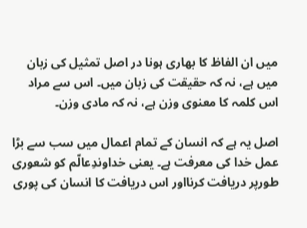میں ان الفاظ کا بھاری ہونا در اصل تمثیل کی زبان میں ہے، نہ کہ حقیقت کی زبان میں۔ اس سے مراد اس کلمہ کا معنوی وزن ہے، نہ کہ مادی وزن۔

اصل یہ ہے کہ انسان کے تمام اعمال میں سب سے بڑا عمل خدا کی معرفت ہے۔ یعنی خداوندِعالّم کو شعوری طورپر دریافت کرنااور اس دریافت کا انسان کی پوری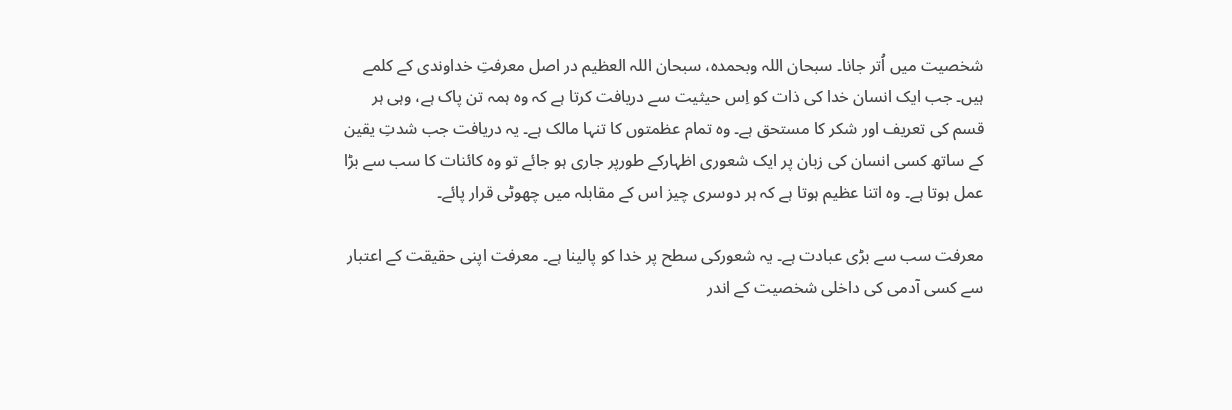شخصیت میں اُتر جانا۔ سبحان اللہ وبحمدہ، سبحان اللہ العظیم در اصل معرفتِ خداوندی کے کلمے ہیں۔ جب ایک انسان خدا کی ذات کو اِس حیثیت سے دریافت کرتا ہے کہ وہ ہمہ تن پاک ہے، وہی ہر قسم کی تعریف اور شکر کا مستحق ہے۔ وہ تمام عظمتوں کا تنہا مالک ہے۔ یہ دریافت جب شدتِ یقین کے ساتھ کسی انسان کی زبان پر ایک شعوری اظہارکے طورپر جاری ہو جائے تو وہ کائنات کا سب سے بڑا عمل ہوتا ہے۔ وہ اتنا عظیم ہوتا ہے کہ ہر دوسری چیز اس کے مقابلہ میں چھوٹی قرار پائے۔

معرفت سب سے بڑی عبادت ہے۔ یہ شعورکی سطح پر خدا کو پالینا ہے۔ معرفت اپنی حقیقت کے اعتبار سے کسی آدمی کی داخلی شخصیت کے اندر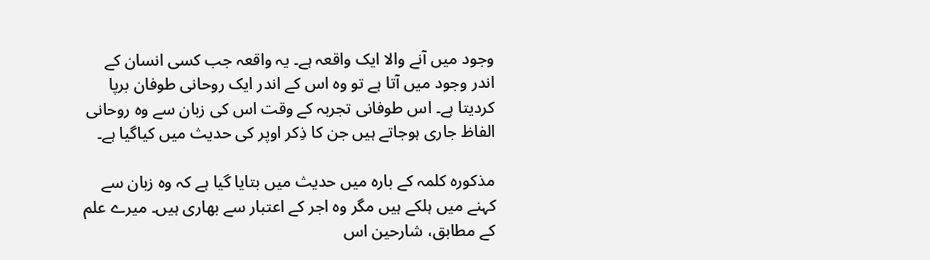وجود میں آنے والا ایک واقعہ ہے۔ یہ واقعہ جب کسی انسان کے اندر وجود میں آتا ہے تو وہ اس کے اندر ایک روحانی طوفان برپا کردیتا ہے۔ اس طوفانی تجربہ کے وقت اس کی زبان سے وہ روحانی الفاظ جاری ہوجاتے ہیں جن کا ذِکر اوپر کی حدیث میں کیاگیا ہے۔

مذکورہ کلمہ کے بارہ میں حدیث میں بتایا گیا ہے کہ وہ زبان سے کہنے میں ہلکے ہیں مگر وہ اجر کے اعتبار سے بھاری ہیں۔ میرے علم کے مطابق، شارحین اس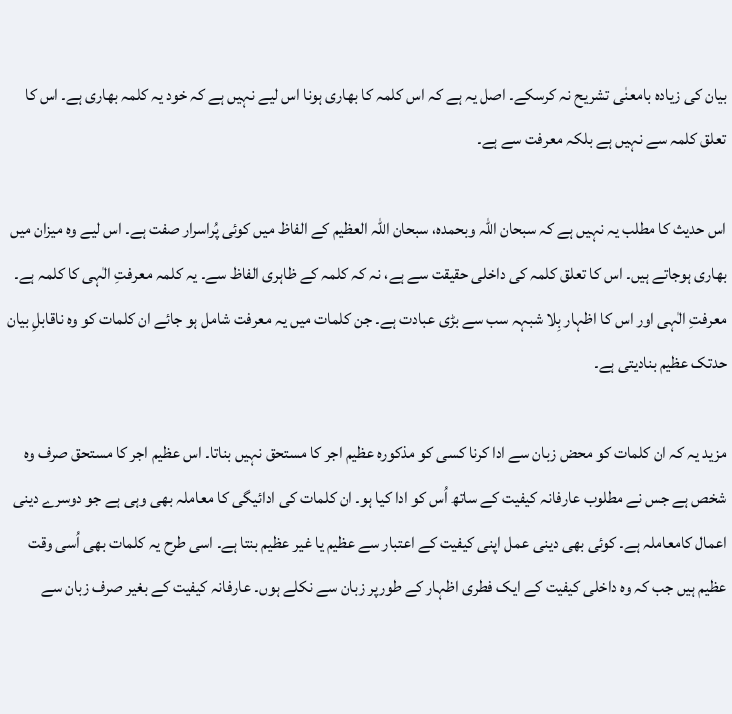بیان کی زیادہ بامعنٰی تشریح نہ کرسکے۔ اصل یہ ہے کہ اس کلمہ کا بھاری ہونا اس لیے نہیں ہے کہ خود یہ کلمہ بھاری ہے۔ اس کا تعلق کلمہ سے نہیں ہے بلکہ معرفت سے ہے۔

اس حدیث کا مطلب یہ نہیں ہے کہ سبحان اللہ وبحمدہ، سبحان اللہ العظیم کے الفاظ میں کوئی پُراسرار صفت ہے۔ اس لیے وہ میزان میں بھاری ہوجاتے ہیں۔ اس کا تعلق کلمہ کی داخلی حقیقت سے ہے، نہ کہ کلمہ کے ظاہری الفاظ سے۔ یہ کلمہ معرفتِ الٰہی کا کلمہ ہے۔ معرفتِ الٰہی اور اس کا اظہار بِلا شبہہ سب سے بڑی عبادت ہے۔ جن کلمات میں یہ معرفت شامل ہو جائے ان کلمات کو وہ ناقابلِ بیان حدتک عظیم بنادیتی ہے۔

مزید یہ کہ ان کلمات کو محض زبان سے ادا کرنا کسی کو مذکورہ عظیم اجر کا مستحق نہیں بناتا۔ اس عظیم اجر کا مستحق صرف وہ شخص ہے جس نے مطلوب عارفانہ کیفیت کے ساتھ اُس کو ادا کیا ہو۔ ان کلمات کی ادائیگی کا معاملہ بھی وہی ہے جو دوسرے دینی اعمال کامعاملہ ہے۔ کوئی بھی دینی عمل اپنی کیفیت کے اعتبار سے عظیم یا غیر عظیم بنتا ہے۔ اسی طرح یہ کلمات بھی اُسی وقت عظیم ہیں جب کہ وہ داخلی کیفیت کے ایک فطری اظہار کے طورپر زبان سے نکلے ہوں۔ عارفانہ کیفیت کے بغیر صرف زبان سے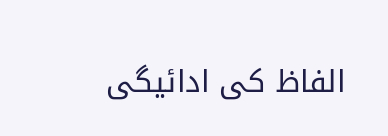الفاظ کی ادائیگی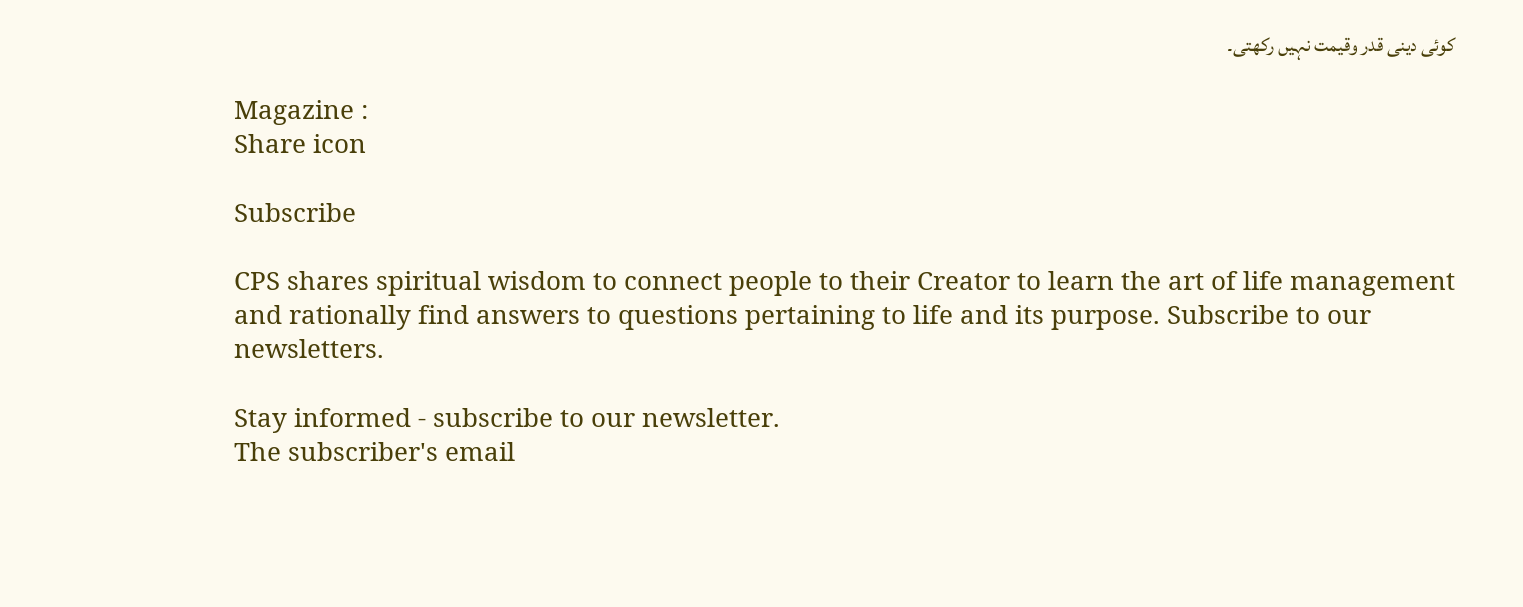کوئی دینی قدر وقیمت نہیں رکھتی۔

Magazine :
Share icon

Subscribe

CPS shares spiritual wisdom to connect people to their Creator to learn the art of life management and rationally find answers to questions pertaining to life and its purpose. Subscribe to our newsletters.

Stay informed - subscribe to our newsletter.
The subscriber's email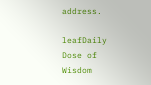address.

leafDaily Dose of Wisdom